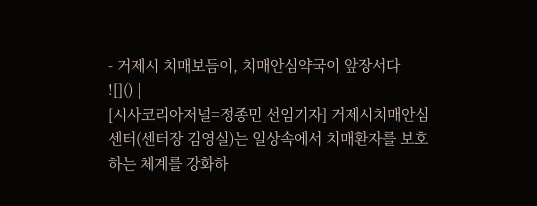- 거제시 치매보듬이, 치매안심약국이 앞장서다
![]() |
[시사코리아저널=정종민 선임기자] 거제시치매안심센터(센터장 김영실)는 일상속에서 치매환자를 보호하는 체계를 강화하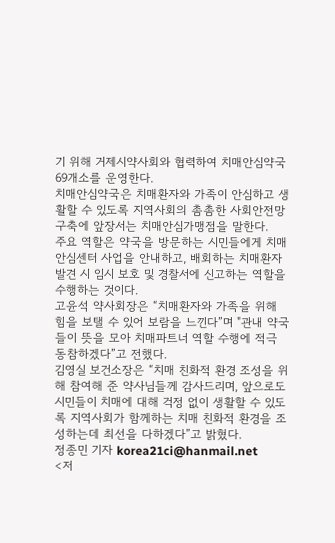기 위해 거제시약사회와 협력하여 치매안심약국 69개소를 운영한다.
치매안심약국은 치매환자와 가족이 안심하고 생활할 수 있도록 지역사회의 촘촘한 사회안전망 구축에 앞장서는 치매안심가맹점을 말한다.
주요 역할은 약국을 방문하는 시민들에게 치매안심센터 사업을 안내하고, 배회하는 치매환자 발견 시 임시 보호 및 경찰서에 신고하는 역할을 수행하는 것이다.
고윤석 약사회장은 “치매환자와 가족을 위해 힘을 보탤 수 있어 보람을 느낀다”며 "관내 약국들이 뜻을 모아 치매파트너 역할 수행에 적극 동참하겠다”고 전했다.
김영실 보건소장은 “치매 친화적 환경 조성을 위해 참여해 준 약사님들께 감사드리며, 앞으로도 시민들이 치매에 대해 걱정 없이 생활할 수 있도록 지역사회가 함께하는 치매 친화적 환경을 조성하는데 최선을 다하겠다”고 밝혔다.
정종민 기자 korea21ci@hanmail.net
<저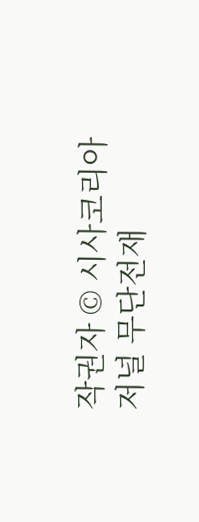작권자 © 시사코리아저널 무단전재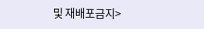및 재배포금지>